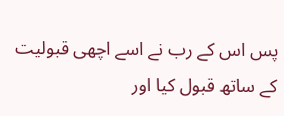پس اس کے رب نے اسے اچھی قبولیت کے ساتھ قبول کیا اور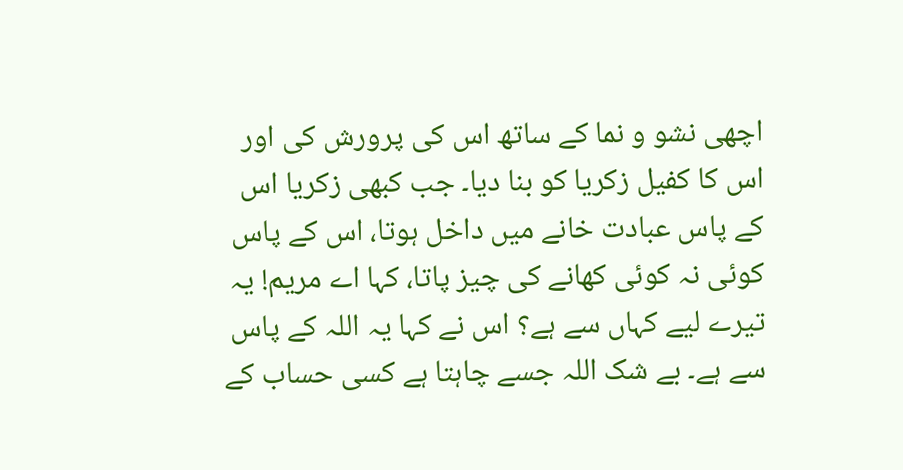اچھی نشو و نما کے ساتھ اس کی پرورش کی اور اس کا کفیل زکریا کو بنا دیا۔ جب کبھی زکریا اس کے پاس عبادت خانے میں داخل ہوتا، اس کے پاس کوئی نہ کوئی کھانے کی چیز پاتا، کہا اے مریم! یہ تیرے لیے کہاں سے ہے؟ اس نے کہا یہ اللہ کے پاس سے ہے۔ بے شک اللہ جسے چاہتا ہے کسی حساب کے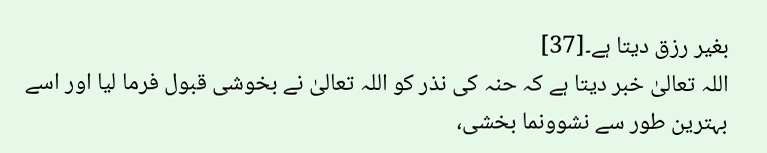بغیر رزق دیتا ہے۔[37]
اللہ تعالیٰ خبر دیتا ہے کہ حنہ کی نذر کو اللہ تعالیٰ نے بخوشی قبول فرما لیا اور اسے بہترین طور سے نشوونما بخشی،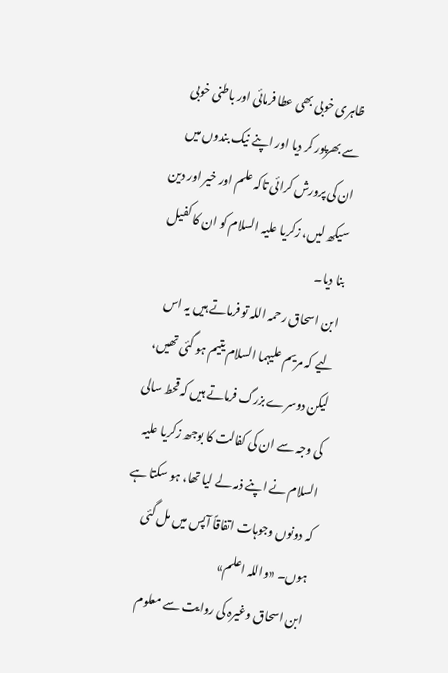ظاہری خوبی بھی عطا فرمائی اور باطنی خوبی سے بھرپور کر دیا اور اپنے نیک بندوں میں ان کی پرورش کرائی تاکہ علم اور خیر اور دین سیکھ لیں، زکریا علیہ السلام کو ان کا کفیل بنا دیا۔
ابن اسحاق رحمہ اللہ تو فرماتے ہیں یہ اس لیے کہ مریم علیہما السلام یتیم ہو گئی تھیں، لیکن دوسرے بزرگ فرماتے ہیں کہ قحط سالی کی وجہ سے ان کی کفالت کا بوجھ زکریا علیہ السلام نے اپنے ذمہ لے لیا تھا، ہو سکتا ہے کہ دونوں وجوہات اتفاقاً آپس میں مل گئی ہوں۔ «واللہ اعلم»
ابن اسحاق وغیرہ کی روایت سے معلوم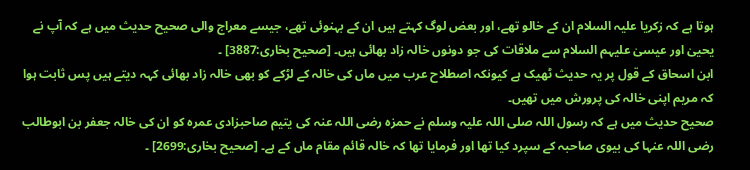ہوتا ہے کہ زکریا علیہ السلام ان کے خالو تھے، اور بعض لوگ کہتے ہیں ان کے بہنوئی تھے، جیسے معراج والی صحیح حدیث میں ہے کہ آپ نے یحییٰ اور عیسیٰ علیہم السلام سے ملاقات کی جو دونوں خالہ زاد بھائی ہیں۔ [صحیح بخاری:3887] ۔
ابن اسحاق کے قول پر یہ حدیث ٹھیک ہے کیونکہ اصطلاح عرب میں ماں کی خالہ کے لڑکے کو بھی خالہ زاد بھائی کہہ دیتے ہیں پس ثابت ہوا کہ مریم اپنی خالہ کی پرورش میں تھیں۔
صحیح حدیث میں ہے کہ رسول اللہ صلی اللہ علیہ وسلم نے حمزہ رضی اللہ عنہ کی یتیم صاحبزادی عمرہ کو ان کی خالہ جعفر بن ابوطالب رضی اللہ عنہا کی بیوی صاحبہ کے سپرد کیا تھا اور فرمایا تھا کہ خالہ قائم مقام ماں کے ہے۔ [صحیح بخاری:2699] ۔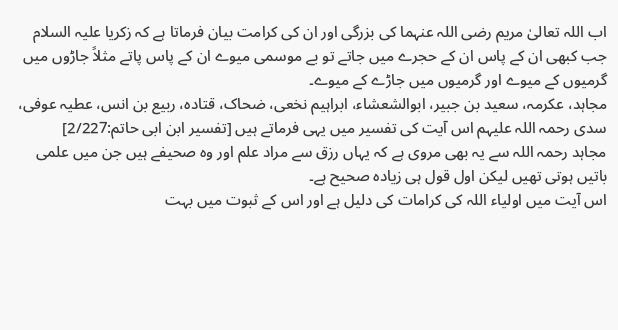اب اللہ تعالیٰ مریم رضی اللہ عنہما کی بزرگی اور ان کی کرامت بیان فرماتا ہے کہ زکریا علیہ السلام جب کبھی ان کے پاس ان کے حجرے میں جاتے تو بے موسمی میوے ان کے پاس پاتے مثلاً جاڑوں میں گرمیوں کے میوے اور گرمیوں میں جاڑے کے میوے۔
مجاہد، عکرمہ، سعید بن جبیر، ابوالشعشاء، ابراہیم نخعی، ضحاک، قتادہ، ربیع بن انس، عطیہ عوفی، سدی رحمہ اللہ علیہم اس آیت کی تفسیر میں یہی فرماتے ہیں [تفسیر ابن ابی حاتم:2/227]
مجاہد رحمہ اللہ سے یہ بھی مروی ہے کہ یہاں رزق سے مراد علم اور وہ صحیفے ہیں جن میں علمی باتیں ہوتی تھیں لیکن اول قول ہی زیادہ صحیح ہے۔
اس آیت میں اولیاء اللہ کی کرامات کی دلیل ہے اور اس کے ثبوت میں بہت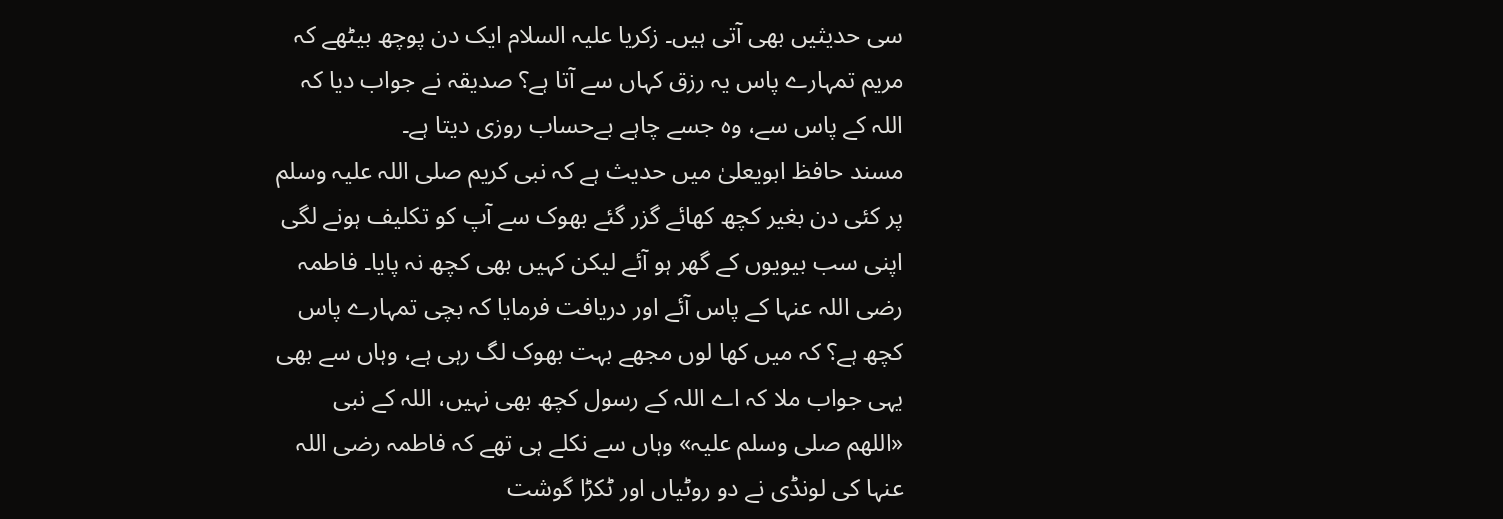سی حدیثیں بھی آتی ہیں۔ زکریا علیہ السلام ایک دن پوچھ بیٹھے کہ مریم تمہارے پاس یہ رزق کہاں سے آتا ہے؟ صدیقہ نے جواب دیا کہ اللہ کے پاس سے، وہ جسے چاہے بےحساب روزی دیتا ہے۔
مسند حافظ ابویعلیٰ میں حدیث ہے کہ نبی کریم صلی اللہ علیہ وسلم پر کئی دن بغیر کچھ کھائے گزر گئے بھوک سے آپ کو تکلیف ہونے لگی اپنی سب بیویوں کے گھر ہو آئے لیکن کہیں بھی کچھ نہ پایا۔ فاطمہ رضی اللہ عنہا کے پاس آئے اور دریافت فرمایا کہ بچی تمہارے پاس کچھ ہے؟ کہ میں کھا لوں مجھے بہت بھوک لگ رہی ہے، وہاں سے بھی یہی جواب ملا کہ اے اللہ کے رسول کچھ بھی نہیں، اللہ کے نبی «اللھم صلی وسلم علیہ» وہاں سے نکلے ہی تھے کہ فاطمہ رضی اللہ عنہا کی لونڈی نے دو روٹیاں اور ٹکڑا گوشت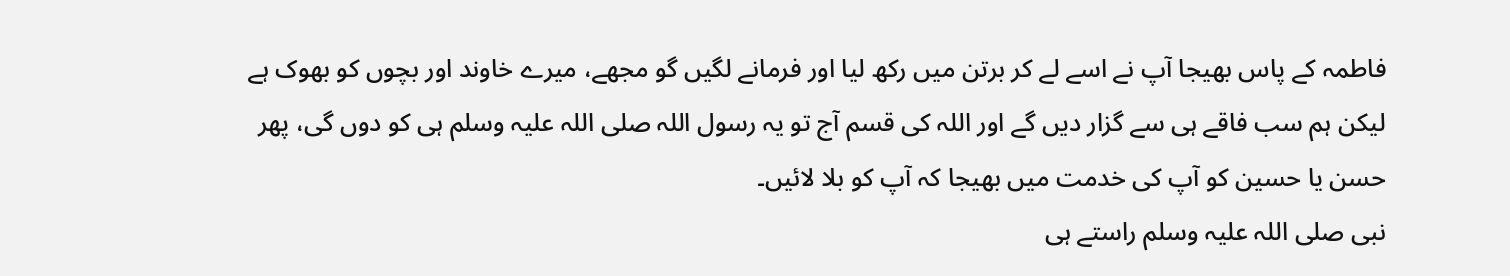فاطمہ کے پاس بھیجا آپ نے اسے لے کر برتن میں رکھ لیا اور فرمانے لگیں گو مجھے، میرے خاوند اور بچوں کو بھوک ہے لیکن ہم سب فاقے ہی سے گزار دیں گے اور اللہ کی قسم آج تو یہ رسول اللہ صلی اللہ علیہ وسلم ہی کو دوں گی، پھر حسن یا حسین کو آپ کی خدمت میں بھیجا کہ آپ کو بلا لائیں۔
نبی صلی اللہ علیہ وسلم راستے ہی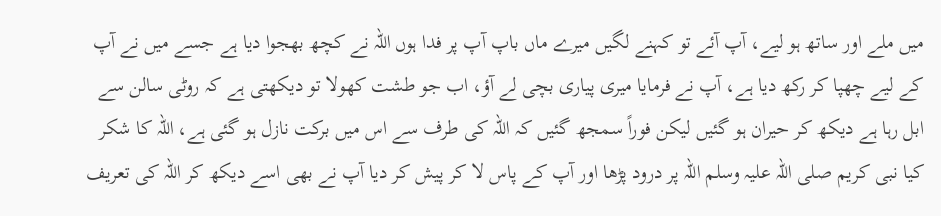میں ملے اور ساتھ ہو لیے، آپ آئے تو کہنے لگیں میرے ماں باپ آپ پر فدا ہوں اللہ نے کچھ بھجوا دیا ہے جسے میں نے آپ کے لیے چھپا کر رکھ دیا ہے، آپ نے فرمایا میری پیاری بچی لے آؤ، اب جو طشت کھولا تو دیکھتی ہے کہ روٹی سالن سے ابل رہا ہے دیکھ کر حیران ہو گئیں لیکن فوراً سمجھ گئیں کہ اللہ کی طرف سے اس میں برکت نازل ہو گئی ہے، اللہ کا شکر کیا نبی کریم صلی اللہ علیہ وسلم اللہ پر درود پڑھا اور آپ کے پاس لا کر پیش کر دیا آپ نے بھی اسے دیکھ کر اللہ کی تعریف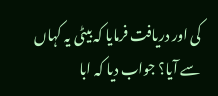کی اور دریافت فرمایا کہ بیٹی یہ کہاں سے آیا؟ جواب دیا کہ ابا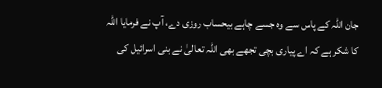جان اللہ کے پاس سے وہ جسے چاہے بیحساب روزی دے، آپ نے فرمایا اللہ کا شکر ہے کہ اے پیاری بچی تجھے بھی اللہ تعالیٰ نے بنی اسرائیل کی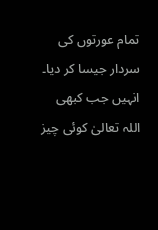تمام عورتوں کی سردار جیسا کر دیا۔
انہیں جب کبھی اللہ تعالیٰ کوئی چیز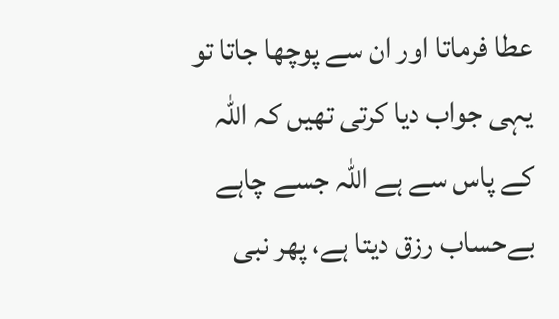عطا فرماتا اور ان سے پوچھا جاتا تو یہی جواب دیا کرتی تھیں کہ اللہ کے پاس سے ہے اللہ جسے چاہے بےحساب رزق دیتا ہے، پھر نبی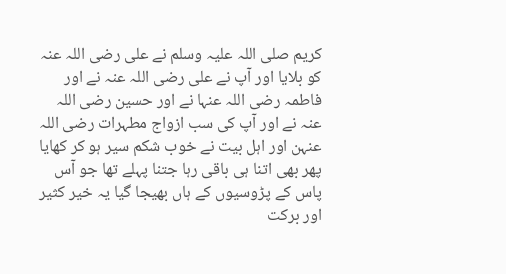کریم صلی اللہ علیہ وسلم نے علی رضی اللہ عنہ کو بلایا اور آپ نے علی رضی اللہ عنہ نے اور فاطمہ رضی اللہ عنہا نے اور حسین رضی اللہ عنہ نے اور آپ کی سب ازواج مطہرات رضی اللہ عنہن اور اہل بیت نے خوب شکم سیر ہو کر کھایا پھر بھی اتنا ہی باقی رہا جتنا پہلے تھا جو آس پاس کے پڑوسیوں کے ہاں بھیجا گیا یہ خیر کثیر اور برکت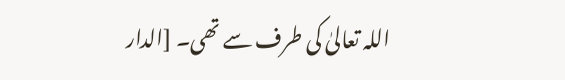اللہ تعالیٰ کی طرف سے تھی۔ [الدار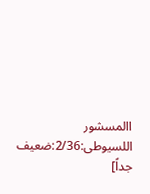االمسشور اللسیوطی:2/36:ضعیف جداً]